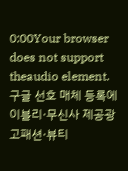0:00Your browser does not support theaudio element.구글 선호 매체 등록에이블리·무신사 제공광고패션·뷰티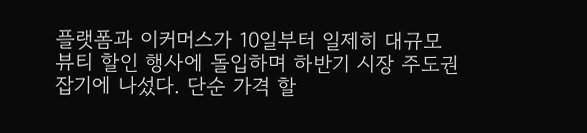플랫폼과 이커머스가 10일부터 일제히 대규모 뷰티 할인 행사에 돌입하며 하반기 시장 주도권 잡기에 나섰다. 단순 가격 할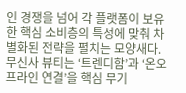인 경쟁을 넘어 각 플랫폼이 보유한 핵심 소비층의 특성에 맞춰 차별화된 전략을 펼치는 모양새다.무신사 뷰티는 ‘트렌디함’과 ‘온오프라인 연결’을 핵심 무기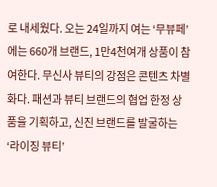로 내세웠다. 오는 24일까지 여는 ‘무뷰페’에는 660개 브랜드, 1만4천여개 상품이 참여한다. 무신사 뷰티의 강점은 콘텐츠 차별화다. 패션과 뷰티 브랜드의 협업 한정 상품을 기획하고, 신진 브랜드를 발굴하는 ‘라이징 뷰티’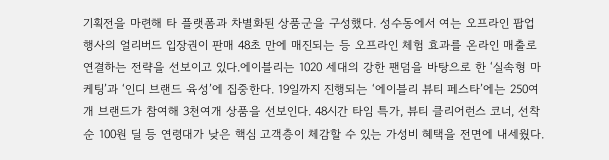기획전을 마련해 타 플랫폼과 차별화된 상품군을 구성했다. 성수동에서 여는 오프라인 팝업 행사의 얼리버드 입장권이 판매 48초 만에 매진되는 등 오프라인 체험 효과를 온라인 매출로 연결하는 전략을 선보이고 있다.에이블리는 1020 세대의 강한 팬덤을 바탕으로 한 ‘실속형 마케팅’과 ‘인디 브랜드 육성’에 집중한다. 19일까지 진행되는 ‘에이블리 뷰티 페스타’에는 250여개 브랜드가 참여해 3천여개 상품을 선보인다. 48시간 타임 특가, 뷰티 클리어런스 코너, 선착순 100원 딜 등 연령대가 낮은 핵심 고객층이 체감할 수 있는 가성비 혜택을 전면에 내세웠다.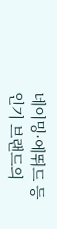네이밍·에뛰드 등 인기 브랜드의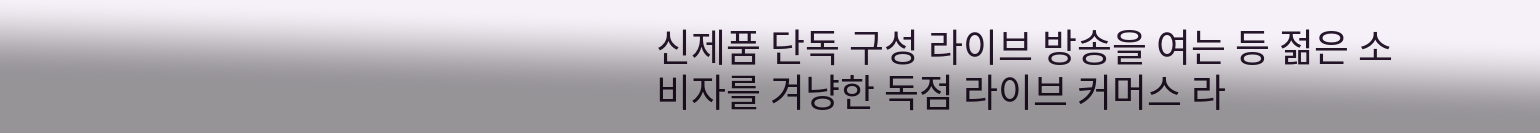신제품 단독 구성 라이브 방송을 여는 등 젊은 소비자를 겨냥한 독점 라이브 커머스 라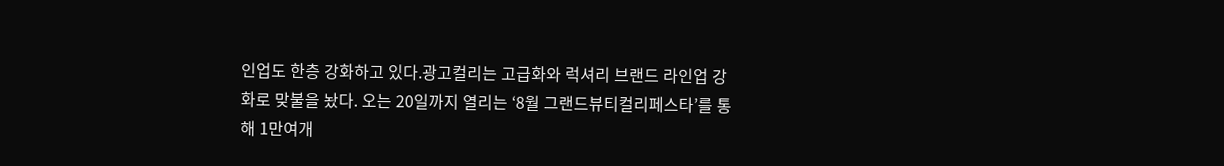인업도 한층 강화하고 있다.광고컬리는 고급화와 럭셔리 브랜드 라인업 강화로 맞불을 놨다. 오는 20일까지 열리는 ‘8월 그랜드뷰티컬리페스타’를 통해 1만여개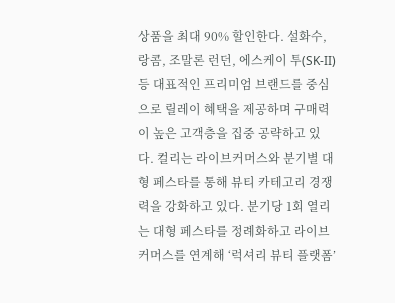상품을 최대 90% 할인한다. 설화수, 랑콤, 조말론 런던, 에스케이 투(SK-II) 등 대표적인 프리미엄 브랜드를 중심으로 릴레이 혜택을 제공하며 구매력이 높은 고객층을 집중 공략하고 있다. 컬리는 라이브커머스와 분기별 대형 페스타를 통해 뷰티 카테고리 경쟁력을 강화하고 있다. 분기당 1회 열리는 대형 페스타를 정례화하고 라이브커머스를 연계해 ‘럭셔리 뷰티 플랫폼’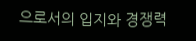으로서의 입지와 경쟁력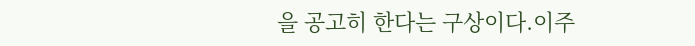을 공고히 한다는 구상이다.이주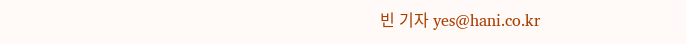빈 기자 yes@hani.co.kr